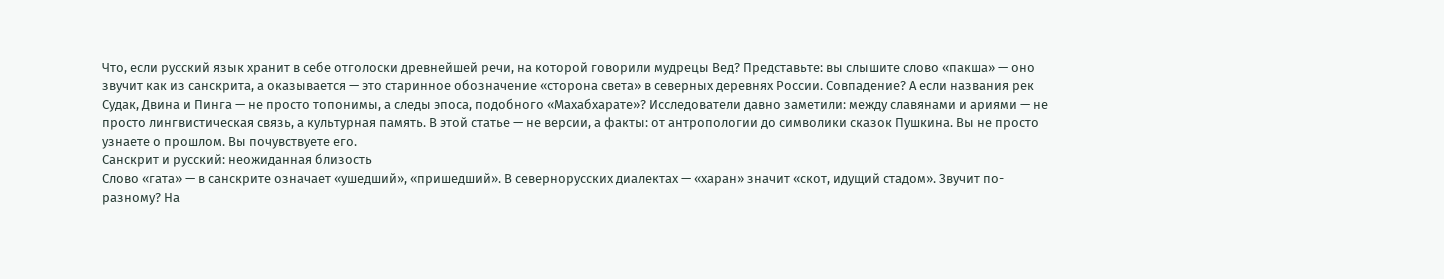Что, если русский язык хранит в себе отголоски древнейшей речи, на которой говорили мудрецы Вед? Представьте: вы слышите слово «пакша» — оно звучит как из санскрита, а оказывается — это старинное обозначение «сторона света» в северных деревнях России. Совпадение? А если названия рек Судак, Двина и Пинга — не просто топонимы, а следы эпоса, подобного «Махабхарате»? Исследователи давно заметили: между славянами и ариями — не просто лингвистическая связь, а культурная память. В этой статье — не версии, а факты: от антропологии до символики сказок Пушкина. Вы не просто узнаете о прошлом. Вы почувствуете его.
Санскрит и русский: неожиданная близость
Слово «гата» — в санскрите означает «ушедший», «пришедший». В севернорусских диалектах — «харан» значит «скот, идущий стадом». Звучит по-разному? На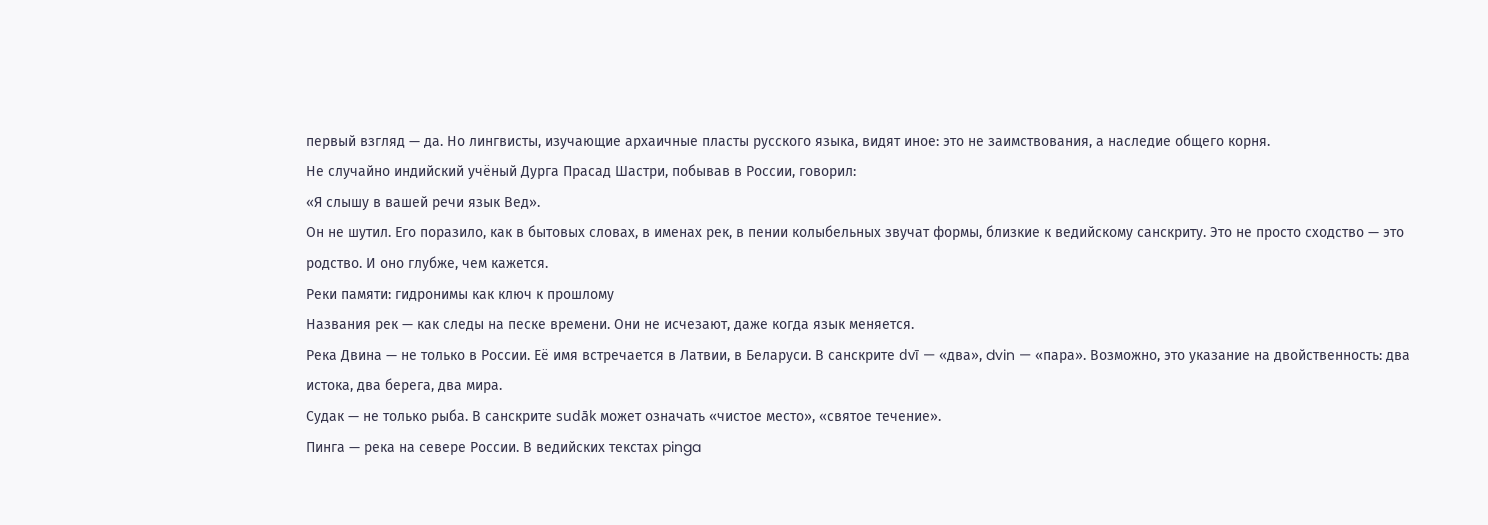первый взгляд — да. Но лингвисты, изучающие архаичные пласты русского языка, видят иное: это не заимствования, а наследие общего корня.
Не случайно индийский учёный Дурга Прасад Шастри, побывав в России, говорил:
«Я слышу в вашей речи язык Вед».
Он не шутил. Его поразило, как в бытовых словах, в именах рек, в пении колыбельных звучат формы, близкие к ведийскому санскриту. Это не просто сходство — это родство. И оно глубже, чем кажется.
Реки памяти: гидронимы как ключ к прошлому
Названия рек — как следы на песке времени. Они не исчезают, даже когда язык меняется.
Река Двина — не только в России. Её имя встречается в Латвии, в Беларуси. В санскрите dvī — «два», dvin — «пара». Возможно, это указание на двойственность: два истока, два берега, два мира.
Судак — не только рыба. В санскрите sudāk может означать «чистое место», «святое течение».
Пинга — река на севере России. В ведийских текстах pinga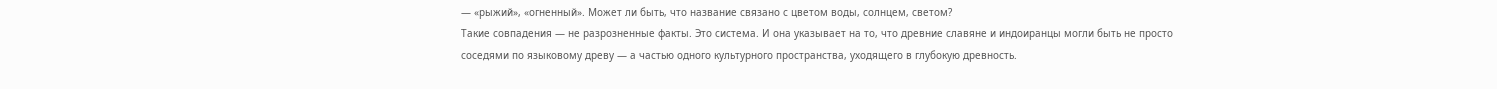— «рыжий», «огненный». Может ли быть, что название связано с цветом воды, солнцем, светом?
Такие совпадения — не разрозненные факты. Это система. И она указывает на то, что древние славяне и индоиранцы могли быть не просто соседями по языковому древу — а частью одного культурного пространства, уходящего в глубокую древность.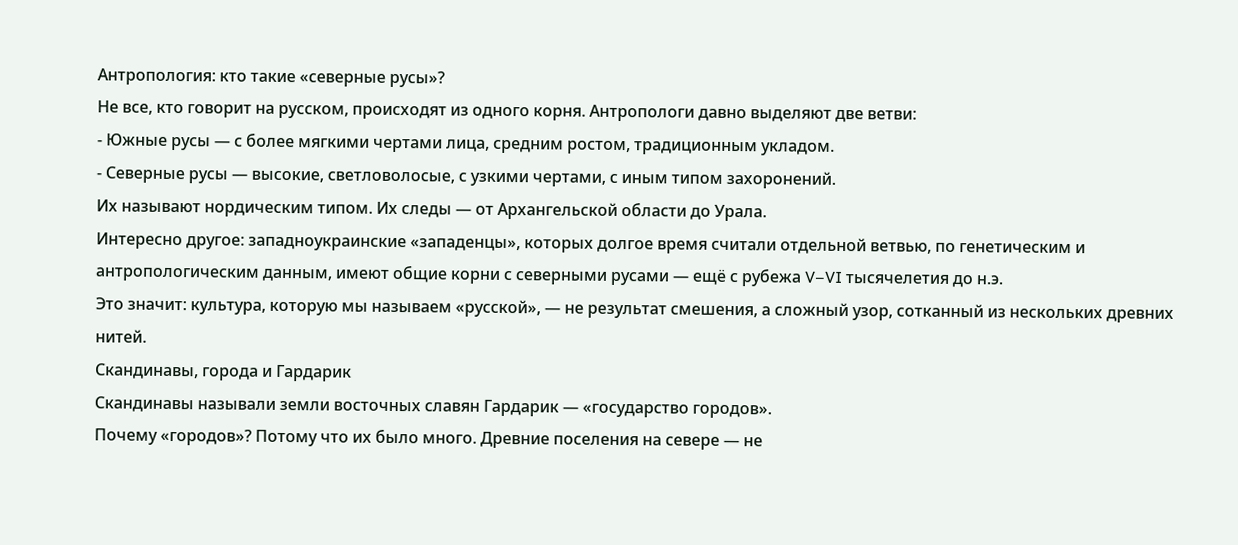Антропология: кто такие «северные русы»?
Не все, кто говорит на русском, происходят из одного корня. Антропологи давно выделяют две ветви:
- Южные русы — с более мягкими чертами лица, средним ростом, традиционным укладом.
- Северные русы — высокие, светловолосые, с узкими чертами, с иным типом захоронений.
Их называют нордическим типом. Их следы — от Архангельской области до Урала.
Интересно другое: западноукраинские «западенцы», которых долгое время считали отдельной ветвью, по генетическим и антропологическим данным, имеют общие корни с северными русами — ещё с рубежа V–VI тысячелетия до н.э.
Это значит: культура, которую мы называем «русской», — не результат смешения, а сложный узор, сотканный из нескольких древних нитей.
Скандинавы, города и Гардарик
Скандинавы называли земли восточных славян Гардарик — «государство городов».
Почему «городов»? Потому что их было много. Древние поселения на севере — не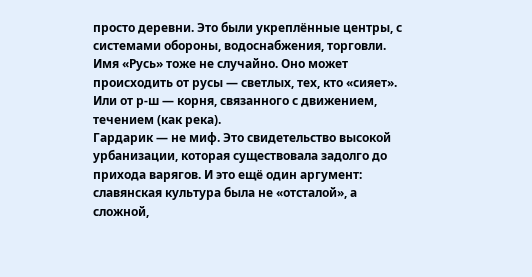просто деревни. Это были укреплённые центры, с системами обороны, водоснабжения, торговли.
Имя «Русь» тоже не случайно. Оно может происходить от русы — светлых, тех, кто «сияет». Или от р-ш — корня, связанного с движением, течением (как река).
Гардарик — не миф. Это свидетельство высокой урбанизации, которая существовала задолго до прихода варягов. И это ещё один аргумент: славянская культура была не «отсталой», а сложной,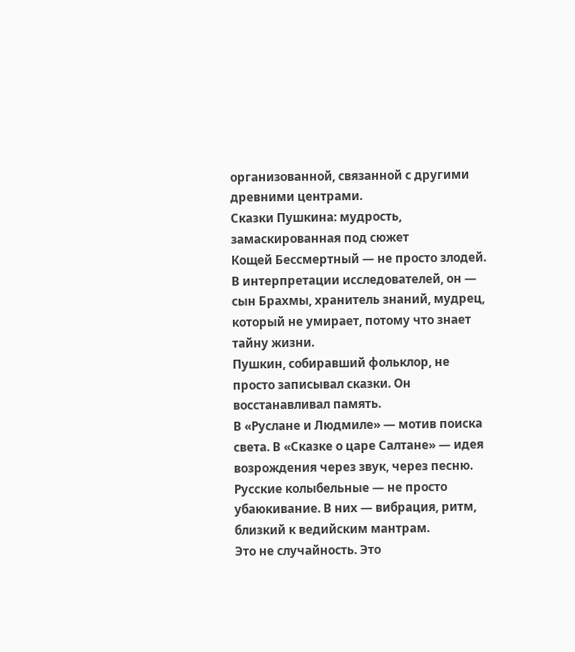организованной, связанной с другими древними центрами.
Сказки Пушкина: мудрость, замаскированная под сюжет
Кощей Бессмертный — не просто злодей. В интерпретации исследователей, он — сын Брахмы, хранитель знаний, мудрец, который не умирает, потому что знает тайну жизни.
Пушкин, собиравший фольклор, не просто записывал сказки. Он восстанавливал память.
В «Руслане и Людмиле» — мотив поиска света. В «Сказке о царе Салтане» — идея возрождения через звук, через песню.
Русские колыбельные — не просто убаюкивание. В них — вибрация, ритм, близкий к ведийским мантрам.
Это не случайность. Это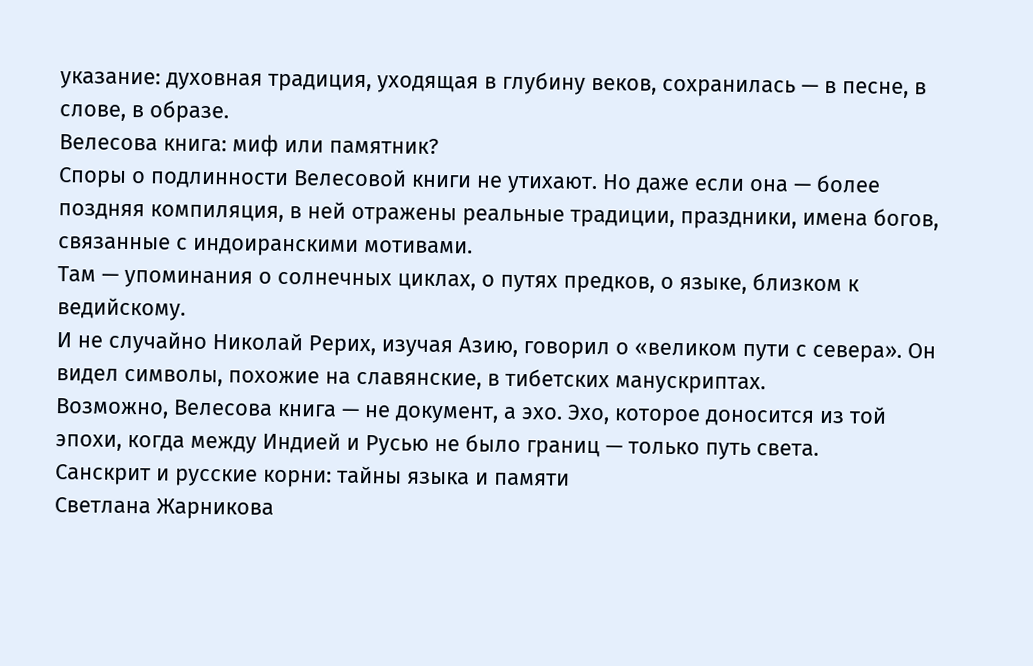указание: духовная традиция, уходящая в глубину веков, сохранилась — в песне, в слове, в образе.
Велесова книга: миф или памятник?
Споры о подлинности Велесовой книги не утихают. Но даже если она — более поздняя компиляция, в ней отражены реальные традиции, праздники, имена богов, связанные с индоиранскими мотивами.
Там — упоминания о солнечных циклах, о путях предков, о языке, близком к ведийскому.
И не случайно Николай Рерих, изучая Азию, говорил о «великом пути с севера». Он видел символы, похожие на славянские, в тибетских манускриптах.
Возможно, Велесова книга — не документ, а эхо. Эхо, которое доносится из той эпохи, когда между Индией и Русью не было границ — только путь света.
Санскрит и русские корни: тайны языка и памяти
Светлана Жарникова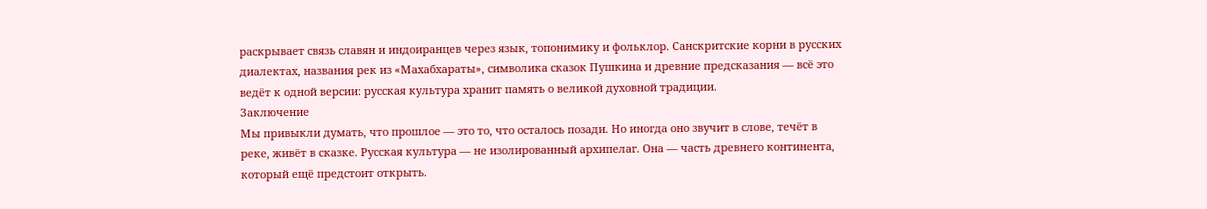раскрывает связь славян и индоиранцев через язык, топонимику и фольклор. Санскритские корни в русских диалектах, названия рек из «Махабхараты», символика сказок Пушкина и древние предсказания — всё это ведёт к одной версии: русская культура хранит память о великой духовной традиции.
Заключение
Мы привыкли думать, что прошлое — это то, что осталось позади. Но иногда оно звучит в слове, течёт в реке, живёт в сказке. Русская культура — не изолированный архипелаг. Она — часть древнего континента, который ещё предстоит открыть.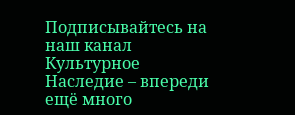Подписывайтесь на наш канал Культурное Наследие – впереди ещё много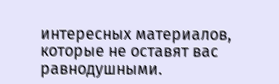интересных материалов, которые не оставят вас равнодушными.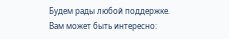Будем рады любой поддержке.
Вам может быть интересно: